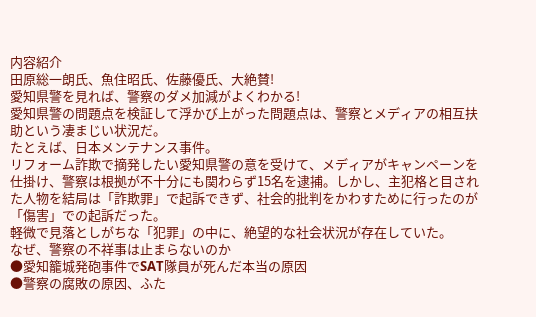内容紹介
田原総一朗氏、魚住昭氏、佐藤優氏、大絶賛!
愛知県警を見れば、警察のダメ加減がよくわかる!
愛知県警の問題点を検証して浮かび上がった問題点は、警察とメディアの相互扶助という凄まじい状況だ。
たとえば、日本メンテナンス事件。
リフォーム詐欺で摘発したい愛知県警の意を受けて、メディアがキャンペーンを仕掛け、警察は根拠が不十分にも関わらず15名を逮捕。しかし、主犯格と目された人物を結局は「詐欺罪」で起訴できず、社会的批判をかわすために行ったのが「傷害」での起訴だった。
軽微で見落としがちな「犯罪」の中に、絶望的な社会状況が存在していた。
なぜ、警察の不祥事は止まらないのか
●愛知籠城発砲事件でSAT隊員が死んだ本当の原因
●警察の腐敗の原因、ふた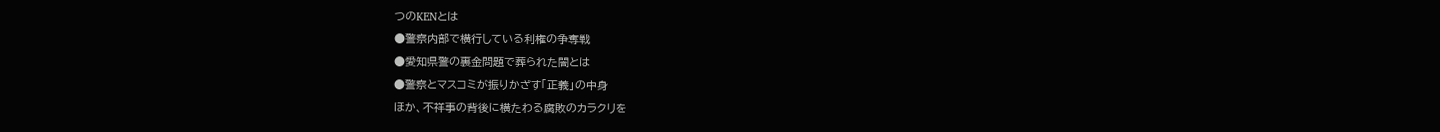つのKENとは
●警察内部で横行している利権の争奪戦
●愛知県警の裏金問題で葬られた闇とは
●警察とマスコミが振りかざす「正義」の中身
ほか、不祥事の背後に横たわる腐敗のカラクリを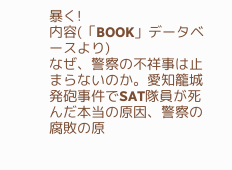暴く!
内容(「BOOK」データベースより)
なぜ、警察の不祥事は止まらないのか。愛知籠城発砲事件でSAT隊員が死んだ本当の原因、警察の腐敗の原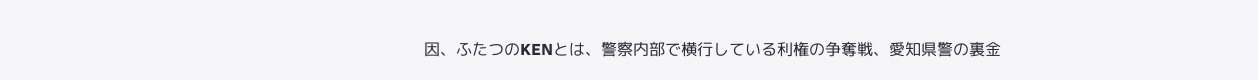因、ふたつのKENとは、警察内部で横行している利権の争奪戦、愛知県警の裏金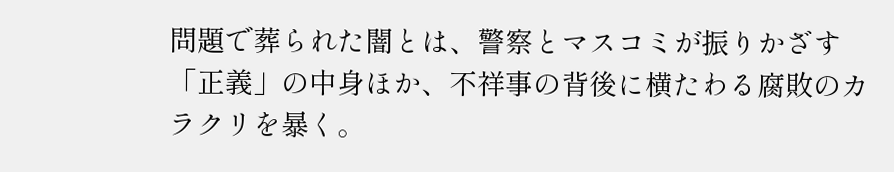問題で葬られた闇とは、警察とマスコミが振りかざす「正義」の中身ほか、不祥事の背後に横たわる腐敗のカラクリを暴く。